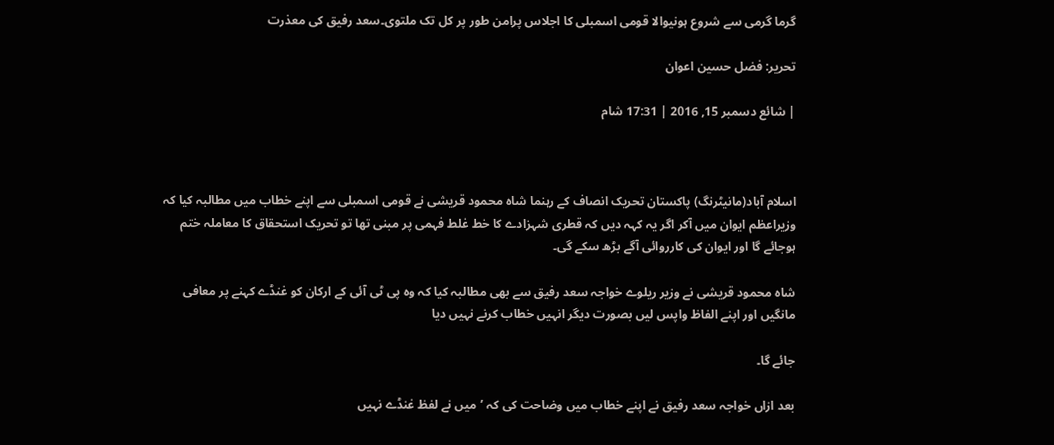گرما گرمی سے شروع ہونیوالا قومی اسمبلی کا اجلاس پرامن طور پر کل تک ملتوی۔سعد رفیق کی معذرت

تحریر: فضل حسین اعوان

| شائع دسمبر 15, 2016 | 17:31 شام



اسلام آباد(مانیٹرنگ) پاکستان تحریک انصاف کے رہنما شاہ محمود قریشی نے قومی اسمبلی سے اپنے خطاب میں مطالبہ کیا کہ وزیراعظم ایوان میں آکر اگر یہ کہہ دیں کہ قطری شہزادے کا خط غلط فہمی پر مبنی تھا تو تحریک استحقاق کا معاملہ ختم ہوجائے گا اور ایوان کی کارروائی آگے بڑھ سکے گی۔

شاہ محمود قریشی نے وزیر ریلوے خواجہ سعد رفیق سے بھی مطالبہ کیا کہ وہ پی ٹی آئی کے ارکان کو غنڈے کہنے پر معافی مانگیں اور اپنے الفاظ واپس لیں بصورت دیگر انہیں خطاب کرنے نہیں دیا

جائے گا۔

بعد ازاں خواجہ سعد رفیق نے اپنے خطاب میں وضاحت کی کہ ’میں نے لفظ غنڈے نہیں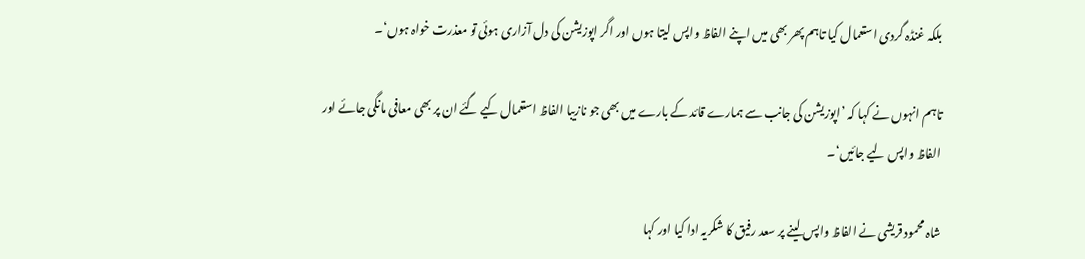بلکہ غنڈہ گردی استعمال کیا تاہم پھر بھی میں اپنے الفاظ واپس لیتا ہوں اور اگر اپوزیشن کی دل آزاری ہوئی تو معذرت خواہ ہوں‘۔

تاہم انہوں نے کہا کہ ’اپوزیشن کی جانب سے ہمارے قائد کے بارے میں بھی جو نازیبا الفاظ استعمال کیے گئے ان پر بھی معافی مانگی جائے اور الفاظ واپس لیے جائیں‘۔

شاہ محمود قریشی نے الفاظ واپس لینے پر سعد رفیق کا شکریہ ادا کیا اور کہا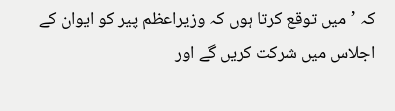کہ ’میں توقع کرتا ہوں کہ وزیراعظم پیر کو ایوان کے اجلاس میں شرکت کریں گے اور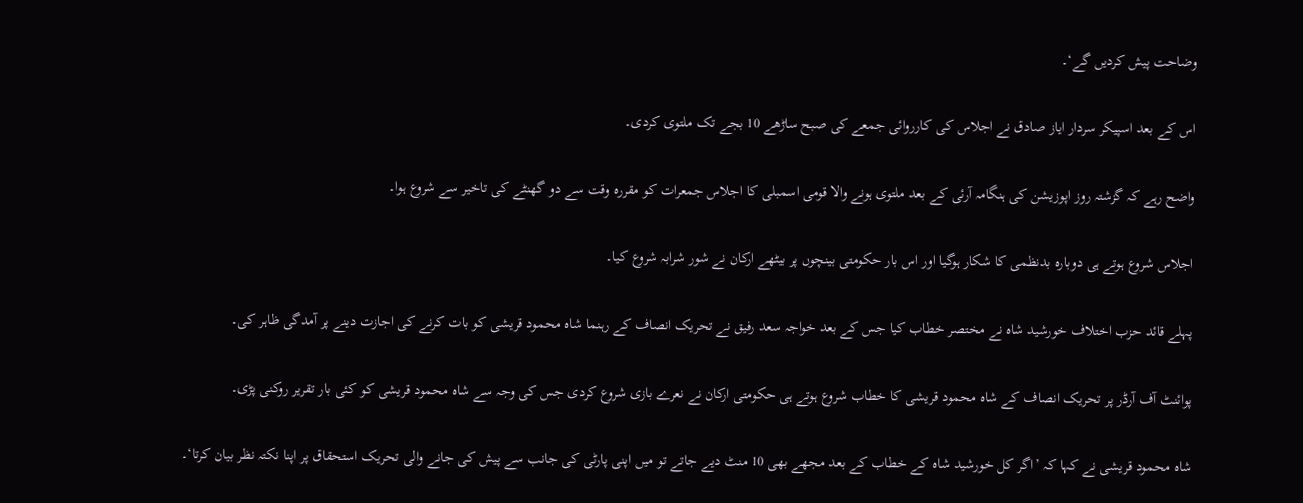وضاحت پیش کردیں گے‘۔

اس کے بعد اسپیکر سردار ایاز صادق نے اجلاس کی کارروائی جمعے کی صبح ساڑھے 10 بجے تک ملتوی کردی۔

واضح رہے کہ گزشتہ روز اپوزیشن کی ہنگامہ آرئی کے بعد ملتوی ہونے والا قومی اسمبلی کا اجلاس جمعرات کو مقررہ وقت سے دو گھنٹے کی تاخیر سے شروع ہوا۔

اجلاس شروع ہوتے ہی دوبارہ بدنظمی کا شکار ہوگیا اور اس بار حکومتی بینچوں پر بیٹھے ارکان نے شور شرابہ شروع کیا۔

پہلے قائد حزب اختلاف خورشید شاہ نے مختصر خطاب کیا جس کے بعد خواجہ سعد رفیق نے تحریک انصاف کے رہنما شاہ محمود قریشی کو بات کرنے کی اجازت دینے پر آمدگی ظاہر کی۔

پوائنٹ آف آرڈر پر تحریک انصاف کے شاہ محمود قریشی کا خطاب شروع ہوتے ہی حکومتی ارکان نے نعرے بازی شروع کردی جس کی وجہ سے شاہ محمود قریشی کو کئی بار تقریر روکنی پڑی۔

شاہ محمود قریشی نے کہا کہ ’اگر کل خورشید شاہ کے خطاب کے بعد مجھے بھی 10 منٹ دیے جاتے تو میں اپنی پارٹی کی جانب سے پیش کی جانے والی تحریک استحقاق پر اپنا نکتہ نظر بیان کرتا‘۔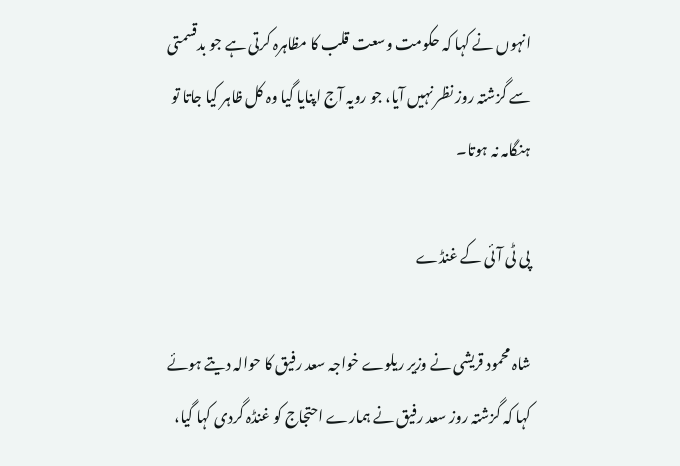انہوں نے کہا کہ حکومت وسعت قلب کا مظاہرہ کرتی ہے جو بدقسمتی سے گزشتہ روز نظر نہیں آیا، جو رویہ آج اپنایا گیا وہ کل ظاہر کیا جاتا تو ہنگامہ نہ ہوتا۔

پی ٹی آئی کے غنڈے

شاہ محمود قریشی نے وزیر ریلوے خواجہ سعد رفیق کا حوالہ دیتے ہوئے کہا کہ گزشتہ روز سعد رفیق نے ہمارے احتجاج کو غنڈہ گردی کہا گیا،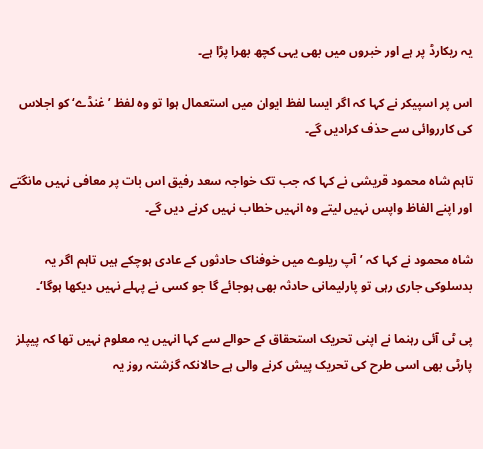یہ ریکارڈ پر ہے اور خبروں میں بھی یہی کچھ بھرا پڑا ہے۔

اس پر اسپیکر نے کہا کہ اگر ایسا لفظ ایوان میں استعمال ہوا تو وہ لفظ ’غنڈے‘ کو اجلاس کی کارروائی سے حذف کرادیں گے۔

تاہم شاہ محمود قریشی نے کہا کہ جب تک خواجہ سعد رفیق اس بات پر معافی نہیں مانگتے اور اپنے الفاظ واپس نہیں لیتے وہ انہیں خطاب نہیں کرنے دیں گے۔

شاہ محمود نے کہا کہ ’آپ ریلوے میں خوفناک حادثوں کے عادی ہوچکے ہیں تاہم اگر یہ بدسلوکی جاری رہی تو پارلیمانی حادثہ بھی ہوجائے گا جو کسی نے پہلے نہیں دیکھا ہوگا‘۔

پی ٹی آئی رہنما نے اپنی تحریک استحقاق کے حوالے سے کہا انہیں یہ معلوم نہیں تھا کہ پیپلز پارٹی بھی اسی طرح کی تحریک پیش کرنے والی ہے حالانکہ گزشتہ روز یہ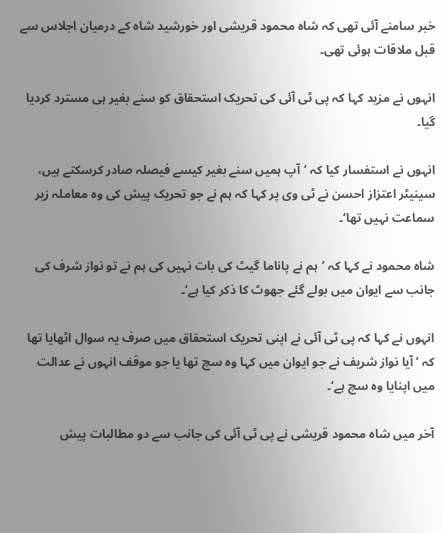خبر سامنے آئی تھی کہ شاہ محمود قریشی اور خورشید شاہ کے درمیان اجلاس سے قبل ملاقات ہوئی تھی۔

انہوں نے مزید کہا کہ پی ٹی آئی کی تحریک استحقاق کو سنے بغیر ہی مسترد کردیا گیا۔

انہوں نے استفسار کیا کہ ’آپ ہمیں سنے بغیر کیسے فیصلہ صادر کرسکتے ہیں، سینیٹر اعتزاز احسن نے ٹی وی پر کہا کہ ہم نے جو تحریک پیش کی وہ معاملہ زیر سماعت نہیں تھا‘۔

شاہ محمود نے کہا کہ ’ہم نے پاناما گیٹ کی بات نہیں کی ہم نے تو نواز شرف کی جانب سے ایوان میں بولے گئے جھوٹ کا ذکر کیا ہے‘۔

انہوں نے کہا کہ پی ٹی آئی نے اپنی تحریک استحقاق میں صرف یہ سوال اٹھایا تھا کہ ’آیا نواز شریف نے جو ایوان میں کہا وہ سچ تھا یا جو موقف انہوں نے عدالت میں اپنایا وہ سچ ہے‘۔

آخر میں شاہ محمود قریشی نے پی ٹی آئی کی جانب سے دو مطالبات پیش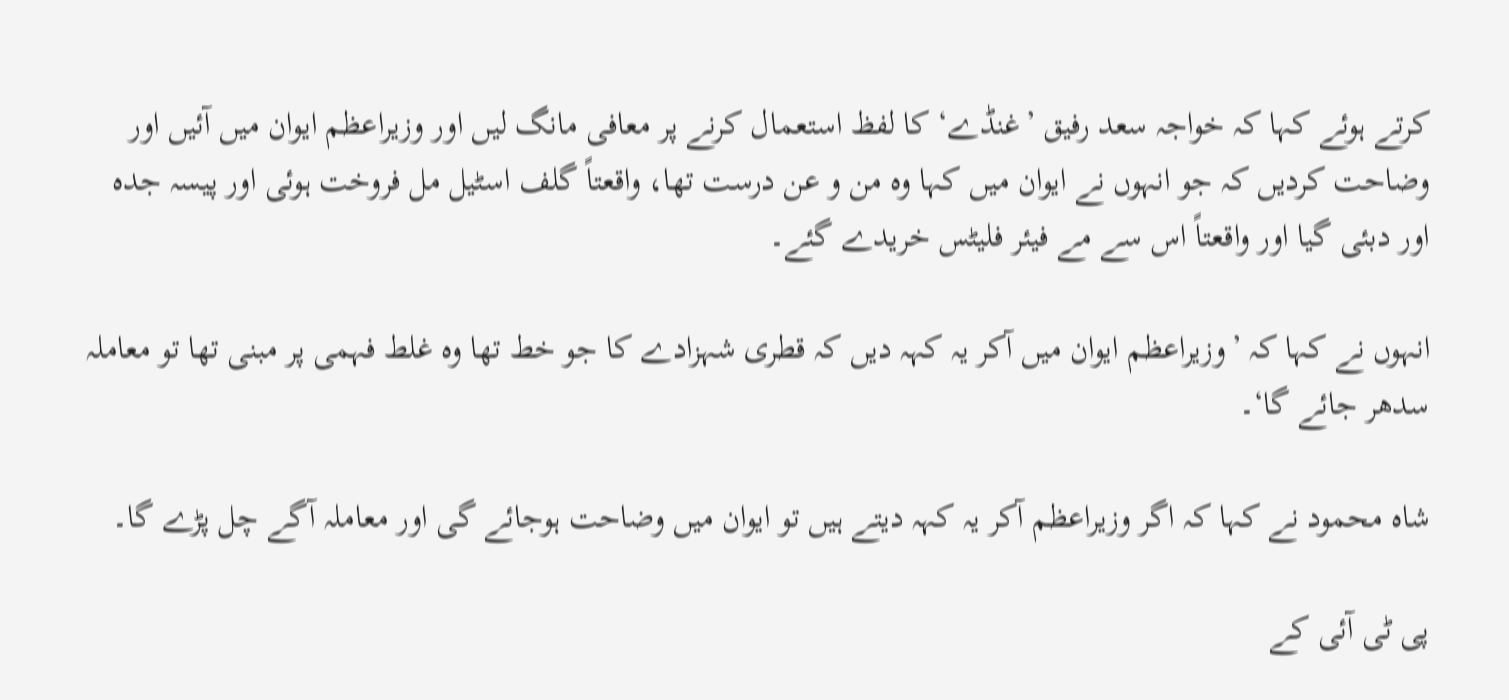کرتے ہوئے کہا کہ خواجہ سعد رفیق ’غنڈے‘ کا لفظ استعمال کرنے پر معافی مانگ لیں اور وزیراعظم ایوان میں آئیں اور وضاحت کردیں کہ جو انہوں نے ایوان میں کہا وہ من و عن درست تھا، واقعتاً گلف اسٹیل مل فروخت ہوئی اور پیسہ جدہ اور دبئی گیا اور واقعتاً اس سے مے فیئر فلیٹس خریدے گئے۔

انہوں نے کہا کہ ’وزیراعظم ایوان میں آکر یہ کہہ دیں کہ قطری شہزادے کا جو خط تھا وہ غلط فہمی پر مبنی تھا تو معاملہ سدھر جائے گا‘۔

شاہ محمود نے کہا کہ اگر وزیراعظم آکر یہ کہہ دیتے ہیں تو ایوان میں وضاحت ہوجائے گی اور معاملہ آگے چل پڑے گا۔

پی ٹی آئی کے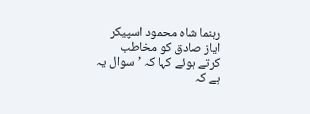رہنما شاہ محمود اسپیکر ایاز صادق کو مخاطب کرتے ہوئے کہا کہ ’سوال یہ ہے کہ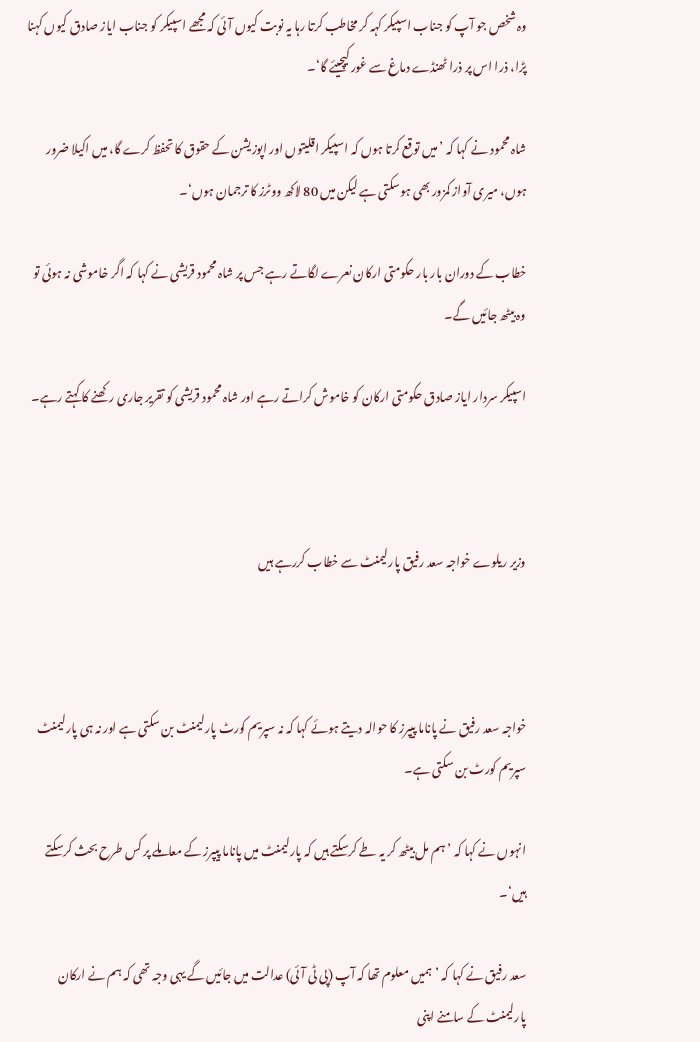وہ شخص جو آپ کو جناب اسپیکر کہہ کر مخاطب کرتا رہا یہ نوبت کیوں آئی کہ مجھے اسپیکر کو جناب ایاز صادق کیوں کہنا پڑا، ذرا اس پر ذرا ٹھنڈے دماغ سے غور کیچیئے گا‘۔

شاہ محمود نے کہا کہ ’میں توقع کرتا ہوں کہ اسپیکر اقلیتوں اور اپوزیشن کے حقوق کا تحفظ کرے گا، میں اکیلا ضرور ہوں، میری آواز کمزور بھی ہوسکتی ہے لیکن میں 80 لاکھ ووٹرز کا ترجمان ہوں‘۔

خطاب کے دوران بار بار حکومتی ارکان نعرے لگاتے رہے جس پر شاہ محمود قریشی نے کہا کہ اگر خاموشی نہ ہوئی تو وہ بیٹھ جائیں گے۔

اسپیکر سردار ایاز صادق حکومتی ارکان کو خاموش کراتے رہے اور شاہ محمود قریشی کو تقریر جاری رکھنے کا کہتے رہے۔



وزیر ریلوے خواجہ سعد رفیق پارلیمنٹ سے خطاب کررہے ہیں



خواجہ سعد رفیق نے پاناما پیپرز کا حوالہ دیتے ہوئے کہا کہ نہ سپریم کورٹ پارلیمنٹ بن سکتی ہے اور نہ ہی پارلیمنٹ سپریم کورٹ بن سکتی ہے۔

انہوں نے کہا کہ ’ہم مل بیٹھ کر یہ طے کرسکتے ہیں کہ پارلیمنٹ میں پاناما پیپرز کے معاملے پر کس طرح بحث کرسکتے ہیں‘۔

سعد رفیق نے کہا کہ ’ہمیں معلوم تھا کہ آپ (پی ٹی آئی) عدالت میں جائیں گے یہی وجہ تھی کہ ہم نے ارکان پارلیمنٹ کے سامنے اپنی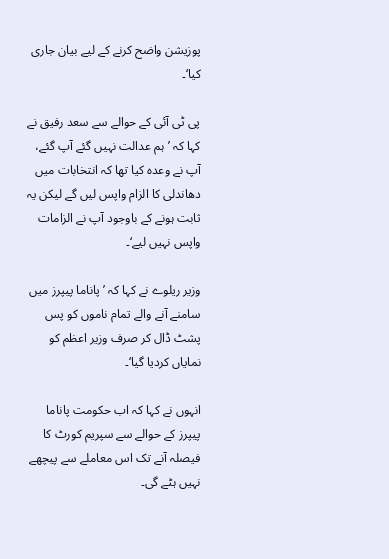پوزیشن واضح کرنے کے لیے بیان جاری کیا‘۔

پی ٹی آئی کے حوالے سے سعد رفیق نے کہا کہ ’ہم عدالت نہیں گئے آپ گئے، آپ نے وعدہ کیا تھا کہ انتخابات میں دھاندلی کا الزام واپس لیں گے لیکن یہ ثابت ہونے کے باوجود آپ نے الزامات واپس نہیں لیے‘۔

وزیر ریلوے نے کہا کہ ’پاناما پیپرز میں سامنے آنے والے تمام ناموں کو پس پشٹ ڈال کر صرف وزیر اعظم کو نمایاں کردیا گیا‘۔

انہوں نے کہا کہ اب حکومت پاناما پیپرز کے حوالے سے سپریم کورٹ کا فیصلہ آنے تک اس معاملے سے پیچھے نہیں ہٹے گی۔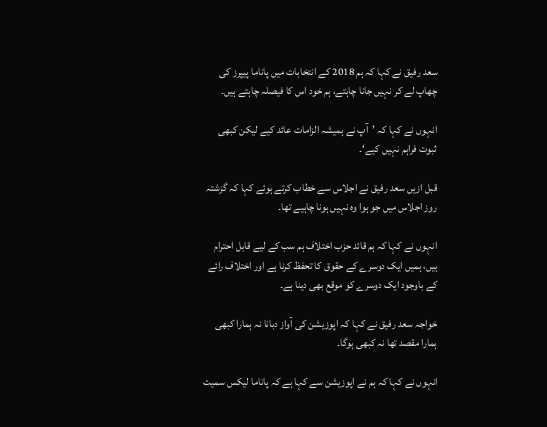سعد رفیق نے کہا کہ ہم 2018 کے انتخابات میں پاناما پیپرز کی چھاپ لے کر نہیں جانا چاہتے، ہم خود اس کا فیصلہ چاہتے ہیں۔

انہوں نے کہا کہ ’آپ نے ہمیشہ الزامات عائد کیے لیکن کبھی ثبوت فراہم نہیں کیے‘۔

قبل ازیں سعد رفیق نے اجلاس سے خطاب کرتے ہوئے کہا کہ گزشتہ روز اجلاس میں جو ہوا وہ نہیں ہونا چاہیے تھا۔

انہوں نے کہا کہ ہم قائد حزب اختلاف ہم سب کے لیے قابل احترام ہیں، ہمیں ایک دوسرے کے حقوق کا تحفظ کرنا ہے اور اختلاف رائے کے باوجود ایک دوسرے کو موقع بھی دینا ہے۔

خواجہ سعد رفیق نے کہا کہ اپوزیشن کی آواز دبانا نہ ہمارا کبھی ہمارا مقصد تھا نہ کبھی ہوگا۔

انہوں نے کہا کہ ہم نے اپوزیشن سے کہا ہے کہ پاناما لیکس سمیت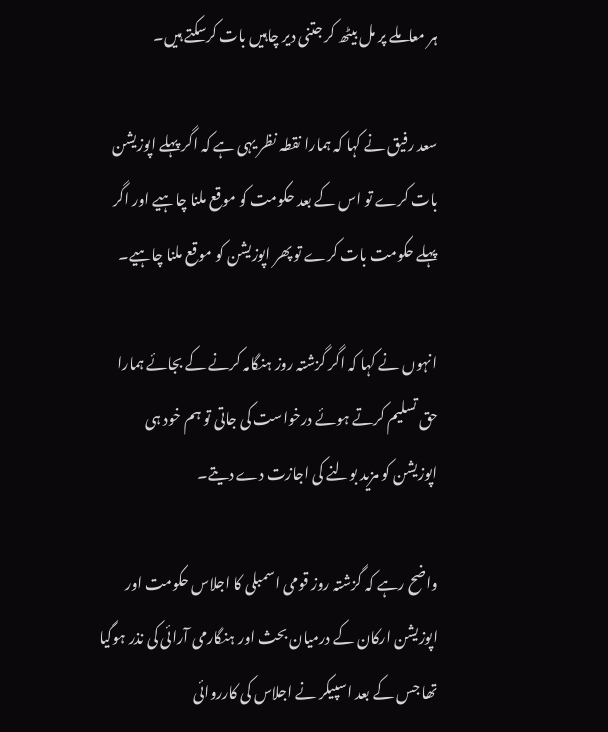ہر معاملے پر مل بیٹھ کر جتنی دیر چاہیں بات کرسکتے ہیں۔

سعد رفیق نے کہا کہ ہمارا نقطہ نظر یہی ہے کہ اگر پہلے اپوزیشن بات کرے تو اس کے بعد حکومت کو موقع ملنا چاہیے اور اگر پہلے حکومت بات کرے تو پھر اپوزیشن کو موقع ملنا چاہیے۔

انہوں نے کہا کہ اگر گزشتہ روز ہنگامہ کرنے کے بجائے ہمارا حق تسلیم کرتے ہوئے درخواست کی جاتی تو ہم خود ہی اپوزیشن کو مزید بولنے کی اجازت دے دیتے۔

واضح رہے کہ گزشتہ روز قومی اسمبلی کا اجلاس حکومت اور اپوزیشن ارکان کے درمیان بحث اور ہنگارمی آرائی کی نذر ہوگیا تھا جس کے بعد اسپیکر نے اجلاس کی کارروائی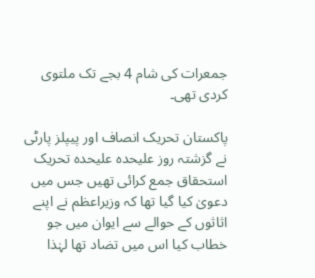جمعرات کی شام 4 بجے تک ملتوی کردی تھی۔

پاکستان تحریک انصاف اور پیپلز پارٹی نے گزشتہ روز علیحدہ علیحدہ تحریک استحقاق جمع کرائی تھیں جس میں دعویٰ کیا گیا تھا کہ وزیراعظم نے اپنے اثاثوں کے حوالے سے ایوان میں جو خطاب کیا اس میں تضاد تھا لہٰذا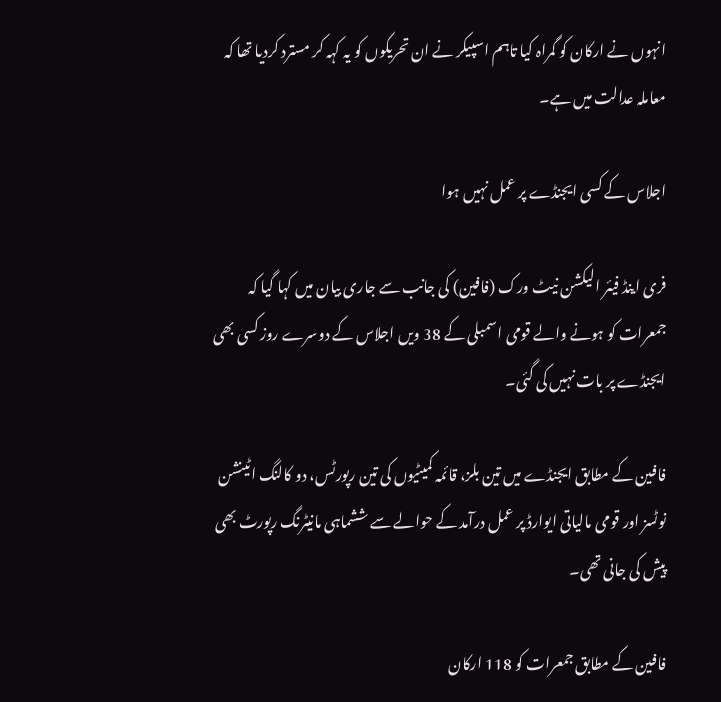انہوں نے ارکان کو گمراہ کیا تاہم اسپیکر نے ان تحریکوں کو یہ کہہ کر مسترد کردیا تھا کہ معاملہ عدالت میں ہے۔

اجلاس کے کسی ایجنڈے پر عمل نہیں ہوا

فری اینڈ فیئر الیکشن نیٹ ورک (فافین) کی جانب سے جاری بیان میں کہا گیا کہ جمعرات کو ہونے والے قومی اسمبلی کے 38 ویں اجلاس کے دوسرے روز کسی بھی ایجنڈے پر بات نہیں کی گئی۔

فافین کے مطابق ایجنڈے میں تین بلز، قائمہ کمیٹیوں کی تین رپورٹس، دو کالنگ اٹینشن نوٹسز اور قومی مالیاتی ایوارڈ پر عمل درآمد کے حوالے سے ششماہی مانیٹرنگ رپورٹ بھی پیش کی جانی تھی۔

فافین کے مطابق جمعرات کو 118 ارکان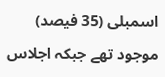اسمبلی (35 فیصد) موجود تھے جبکہ اجلاس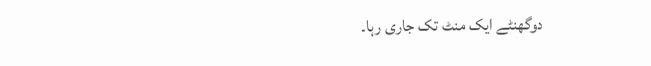دوگھنٹے ایک منٹ تک جاری رہا۔